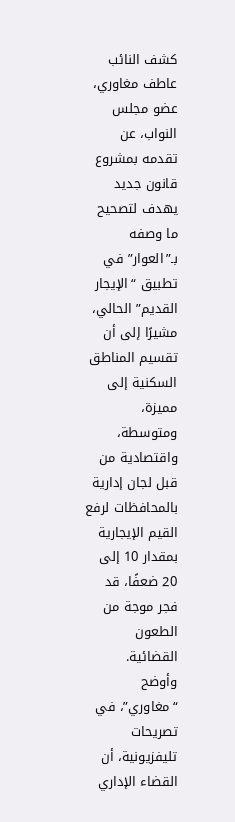كشف النائب عاطف مغاوري، عضو مجلس النواب، عن تقدمه بمشروع قانون جديد يهدف لتصحيح ما وصفه بـ”العوار” في تطبيق “الإيجار القديم” الحالي، مشيرًا إلى أن تقسيم المناطق السكنية إلى مميزة، ومتوسطة، واقتصادية من قبل لجان إدارية بالمحافظات لرفع القيم الإيجارية بمقدار 10 إلى 20 ضعفًا، قد فجر موجة من الطعون القضائية.
وأوضح “مغاوري”، في تصريحات تليفزيونية، أن القضاء الإداري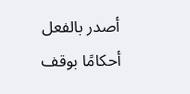أصدر بالفعل أحكامًا بوقف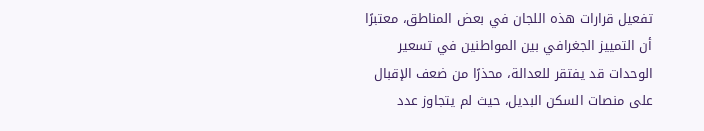تفعيل قرارات هذه اللجان في بعض المناطق، معتبرًا أن التمييز الجغرافي بين المواطنين في تسعير الوحدات قد يفتقر للعدالة، محذرًا من ضعف الإقبال على منصات السكن البديل، حيث لم يتجاوز عدد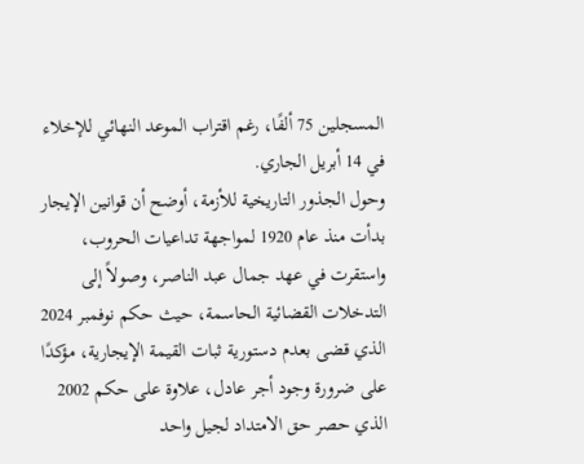المسجلين 75 ألفًا، رغم اقتراب الموعد النهائي للإخلاء في 14 أبريل الجاري.
وحول الجذور التاريخية للأزمة، أوضح أن قوانين الإيجار بدأت منذ عام 1920 لمواجهة تداعيات الحروب، واستقرت في عهد جمال عبد الناصر، وصولاً إلى التدخلات القضائية الحاسمة، حيث حكم نوفمبر 2024 الذي قضى بعدم دستورية ثبات القيمة الإيجارية، مؤكدًا على ضرورة وجود أجر عادل، علاوة على حكم 2002 الذي حصر حق الامتداد لجيل واحد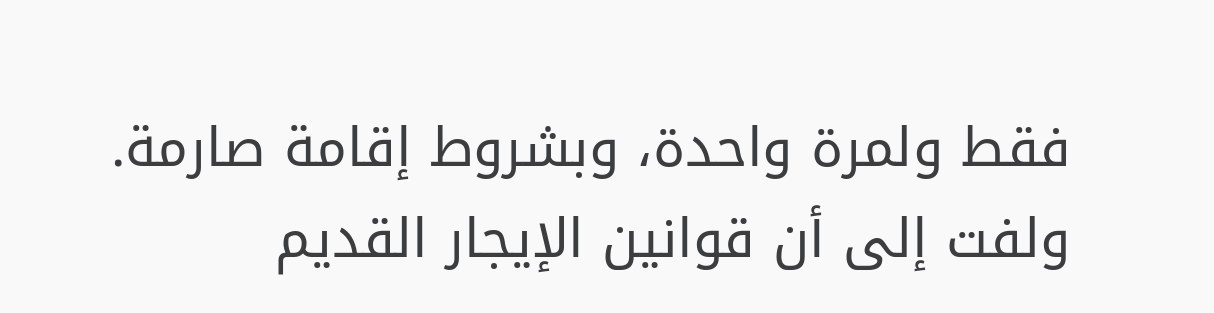فقط ولمرة واحدة، وبشروط إقامة صارمة.
ولفت إلى أن قوانين الإيجار القديم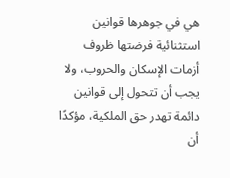هي في جوهرها قوانين استثنائية فرضتها ظروف أزمات الإسكان والحروب، ولا يجب أن تتحول إلى قوانين دائمة تهدر حق الملكية، مؤكدًا أن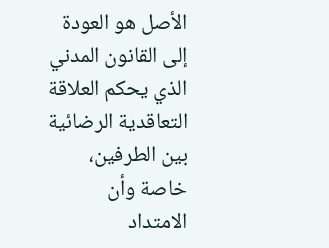الأصل هو العودة إلى القانون المدني الذي يحكم العلاقة التعاقدية الرضائية بين الطرفين، خاصة وأن الامتداد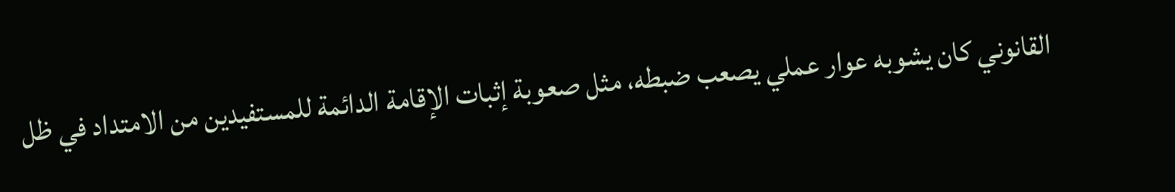القانوني كان يشوبه عوار عملي يصعب ضبطه، مثل صعوبة إثبات الإقامة الدائمة للمستفيدين من الامتداد في ظل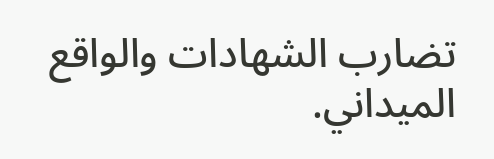تضارب الشهادات والواقع الميداني.